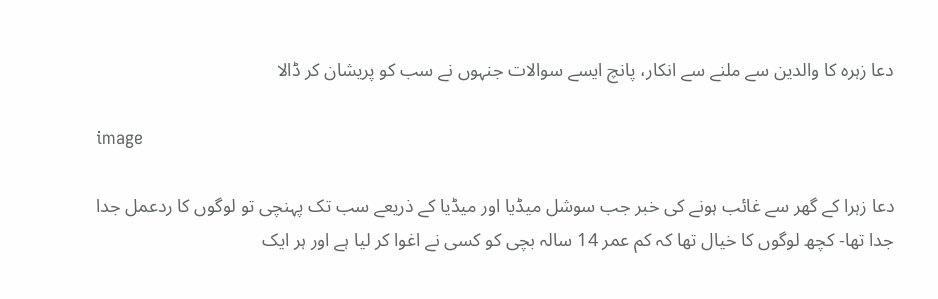دعا زہرہ کا والدین سے ملنے سے انکار، پانچ ایسے سوالات جنہوں نے سب کو پریشان کر ڈالا

image

دعا زہرا کے گھر سے غائب ہونے کی خبر جب سوشل میڈيا اور میڈیا کے ذریعے سب تک پہنچی تو لوگوں کا ردعمل جدا جدا تھا- کچھ لوگوں کا خیال تھا کہ کم عمر 14 سالہ بچی کو کسی نے اغوا کر لیا ہے اور ہر ایک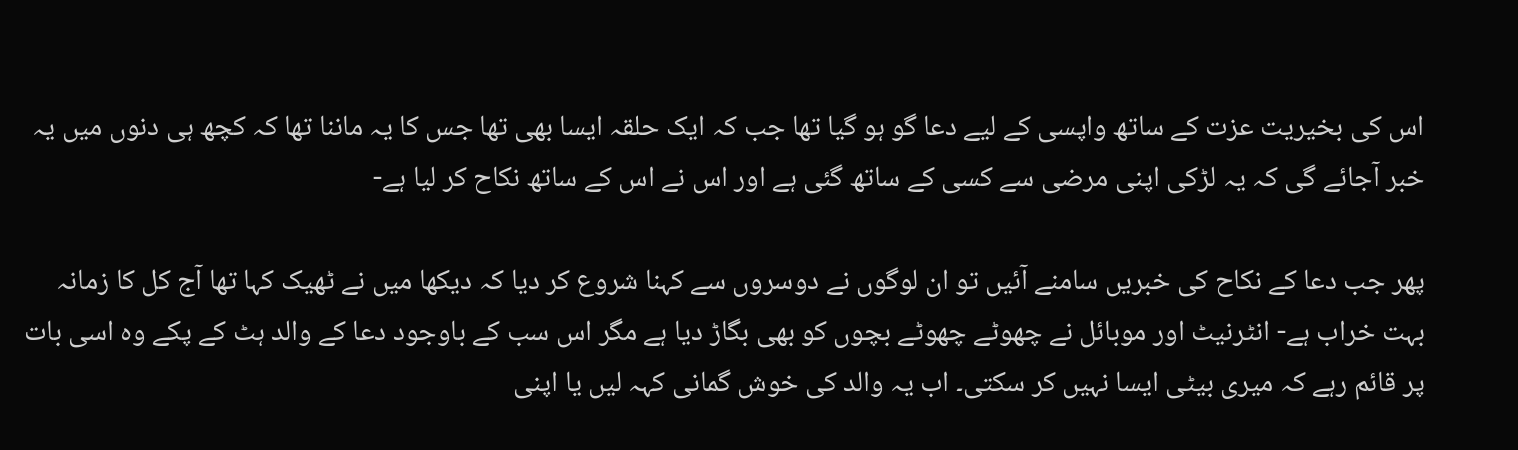اس کی بخیریت عزت کے ساتھ واپسی کے لیے دعا گو ہو گیا تھا جب کہ ایک حلقہ ایسا بھی تھا جس کا یہ ماننا تھا کہ کچھ ہی دنوں میں یہ خبر آجائے گی کہ یہ لڑکی اپنی مرضی سے کسی کے ساتھ گئی ہے اور اس نے اس کے ساتھ نکاح کر لیا ہے-

پھر جب دعا کے نکاح کی خبریں سامنے آئيں تو ان لوگوں نے دوسروں سے کہنا شروع کر دیا کہ دیکھا میں نے ٹھیک کہا تھا آج کل کا زمانہ بہت خراب ہے- انٹرنیٹ اور موبائل نے چھوٹے چھوٹے بچوں کو بھی بگاڑ دیا ہے مگر اس سب کے باوجود دعا کے والد ہٹ کے پکے وہ اسی بات پر قائم رہے کہ میری بیٹی ایسا نہیں کر سکتی۔ اب یہ والد کی خوش گمانی کہہ لیں یا اپنی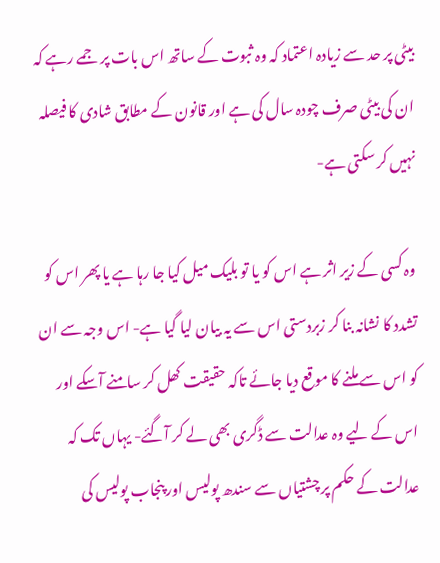بیٹی پر حد سے زيادہ اعتماد کہ وہ ثبوت کے ساتھ اس بات پر جمے رہے کہ ان کی بیٹی صرف چودہ سال کی ہے اور قانون کے مطابق شادی کا فیصلہ نہیں کر سکتی ہے-

وہ کسی کے زیر اثر ہے اس کو یا تو بلیک میل کیا جا رہا ہے یا پھر اس کو تشدد کا نشانہ بنا کر زبردستی اس سے یہ بیان لیا گیا ہے- اس وجہ سے ان کو اس سے ملنے کا موقع دیا جائے تاکہ حقیقت کھل کر سامنے آسکے اور اس کے لیے وہ عدالت سے ڈگری بھی لے کر آگئے- یہاں تک کہ عدالت کے حکم پر چشتیاں سے سندھ پولیس اور پنجاب پولیس کی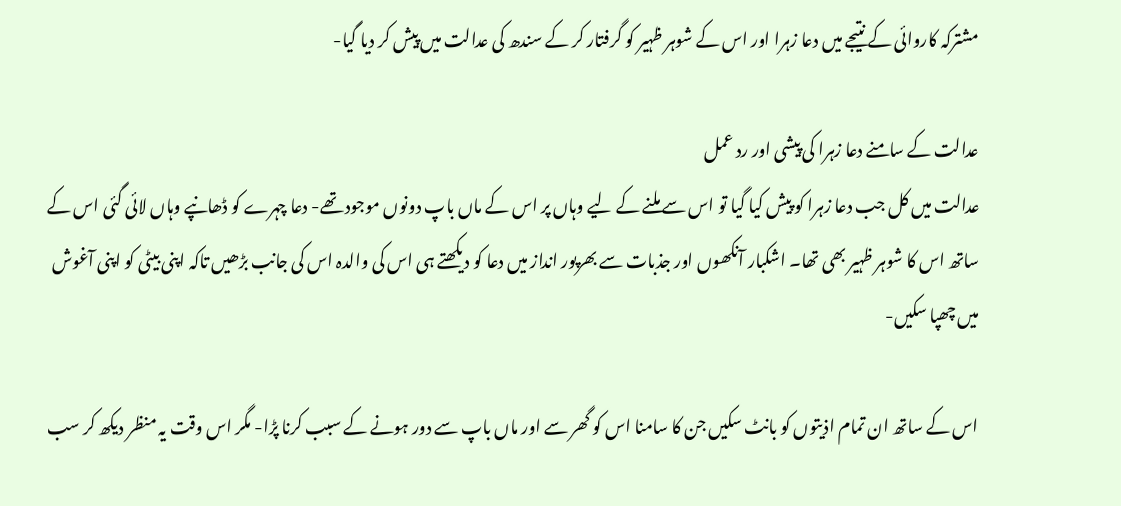مشترکہ کاروائی کے نتیجے میں دعا زہرا اور اس کے شوہر ظہیر کو گرفتار کر کے سندھ کی عدالت میں پیش کر دیا گیا-

عدالت کے سامنے دعا زہرا کی پیشی اور رد عمل
عدالت میں کل جب دعا زہرا کو پیش کیا گیا تو اس سے ملنے کے لیے وہاں پر اس کے ماں باپ دونوں موجود تھے- دعا چہرے کو ڈھانپے وہاں لائی گئی اس کے ساتھ اس کا شوہر ظہیر بھی تھا۔ اشکبار آنکھوں اور جذبات سے بھرپور انداز میں دعا کو دیکھتے ہی اس کی والدہ اس کی جانب بڑھیں تاکہ اپنی بیٹی کو اپنی آغوش میں چھپا سکیں-

اس کے ساتھ ان تمام اذيتوں کو بانٹ سکیں جن کا سامنا اس کو گھر سے اور ماں باپ سے دور ہونے کے سبب کرنا پڑا- مگر اس وقت یہ منظر دیکھ کر سب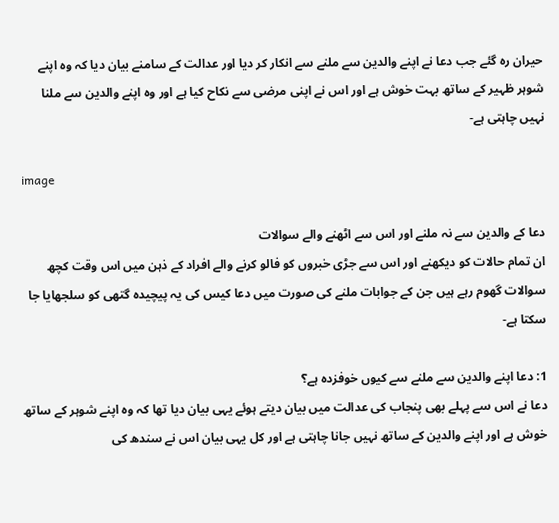حیران رہ گئے جب دعا نے اپنے والدین سے ملنے سے انکار کر دیا اور عدالت کے سامنے بیان دیا کہ وہ اپنے شوہر ظہیر کے ساتھ بہت خوش ہے اور اس نے اپنی مرضی سے نکاح کیا ہے اور وہ اپنے والدین سے ملنا نہیں چاہتی ہے-

image

دعا کے والدین سے نہ ملنے اور اس سے اٹھنے والے سوالات
ان تمام حالات کو دیکھنے اور اس سے جڑی خبروں کو فالو کرنے والے افراد کے ذہن میں اس وقت کچھ سوالات گھوم رہے ہیں جن کے جوابات ملنے کی صورت میں دعا کیس کی یہ پیچیدہ گتھی کو سلجھایا جا سکتا ہے-

1: دعا اپنے والدین سے ملنے سے کیوں خوفزدہ ہے؟
دعا نے اس سے پہلے بھی پنجاب کی عدالت میں بیان دیتے ہوئے یہی بیان دیا تھا کہ وہ اپنے شوہر کے ساتھ خوش ہے اور اپنے والدین کے ساتھ نہیں جانا چاہتی ہے اور کل یہی بیان اس نے سندھ کی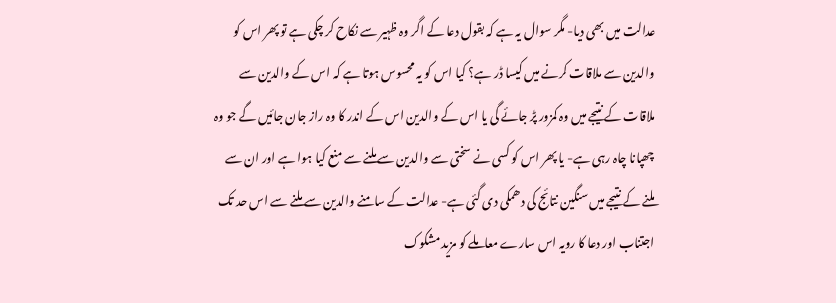عدالت میں بھی دیا- مگر سوال یہ ہے کہ بقول دعا کے اگر وہ ظہیر سے نکاح کر چکی ہے تو پھر اس کو والدین سے ملاقات کرنے میں کیسا ڈر ہے؟ کیا اس کو یہ محسوس ہوتا ہے کہ اس کے والدین سے ملاقات کے نتیجے میں وہ کمزور پڑ جائے گی یا اس کے والدین اس کے اندر کا وہ راز جان جائيں گے جو وہ چھپانا چاہ رہی ہے- یا پھر اس کو کسی نے سختی سے والدین سے ملنے سے منع کیا ہوا ہے اور ان سے ملنے کے نتیجے میں سنگین نتائج کی دھمکی دی گئی ہے- عدالت کے سامنے والدین سے ملنے سے اس حد تک اجتناب اور دعا کا رویہ اس سارے معاملے کو مزید مشکوک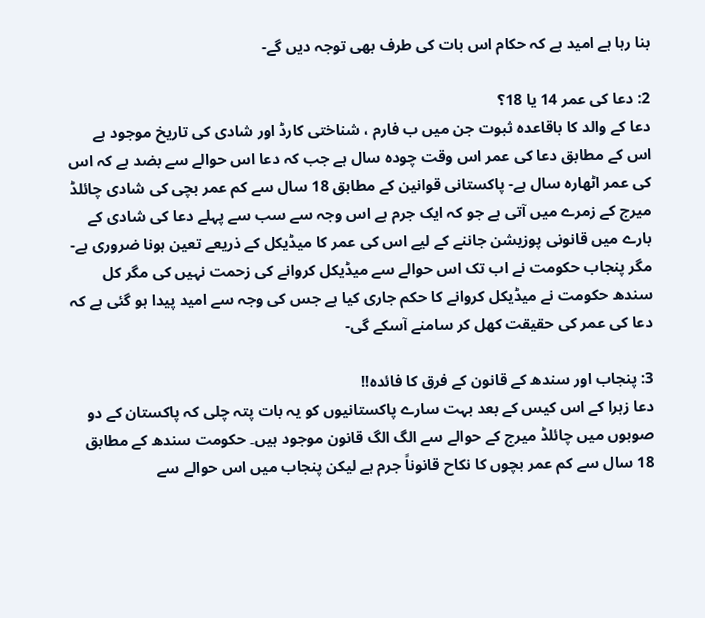بنا رہا ہے امید ہے کہ حکام اس بات کی طرف بھی توجہ دیں گے-

2: دعا کی عمر 14 یا 18؟
دعا کے والد کا باقاعدہ ثبوت جن میں ب فارم ، شناختی کارڈ اور شادی کی تاریخ موجود ہے اس کے مطابق دعا کی عمر اس وقت چودہ سال ہے جب کہ دعا اس حوالے سے بضد ہے کہ اس کی عمر اٹھارہ سال ہے- پاکستانی قوانین کے مطابق 18 سال سے کم عمر بچی کی شادی چائلڈ میرج کے زمرے میں آتی ہے جو کہ ایک جرم ہے اس وجہ سے سب سے پہلے دعا کی شادی کے بارے میں قانونی پوزیشن جاننے کے لیے اس کی عمر کا میڈیکل کے ذریعے تعین ہونا ضروری ہے- مگر پنجاب حکومت نے اب تک اس حوالے سے میڈیکل کروانے کی زحمت نہیں کی مگر کل سندھ حکومت نے میڈيکل کروانے کا حکم جاری کیا ہے جس کی وجہ سے امید پیدا ہو گئی ہے کہ دعا کی عمر کی حقیقت کھل کر سامنے آسکے گی-

3: پنجاب اور سندھ کے قانون کے فرق کا فائدہ!!
دعا زہرا کے اس کیس کے بعد بہت سارے پاکستانیوں کو یہ بات پتہ چلی کہ پاکستان کے دو صوبوں میں چائلڈ میرج کے حوالے سے الگ الگ قانون موجود ہیں۔ حکومت سندھ کے مطابق 18 سال سے کم عمر بچوں کا نکاح قانوناً جرم ہے لیکن پنجاب میں اس حوالے سے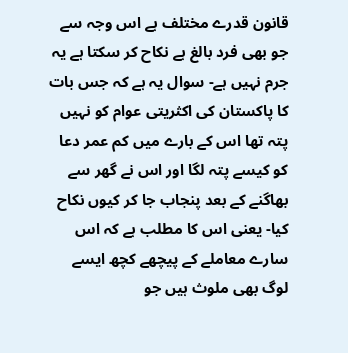قانون قدرے مختلف ہے اس وجہ سے جو بھی فرد بالغ ہے نکاح کر سکتا ہے یہ جرم نہیں ہے- سوال یہ ہے کہ جس بات کا پاکستان کی اکثریتی عوام کو نہیں پتہ تھا اس کے بارے میں کم عمر دعا کو کیسے پتہ لگا اور اس نے گھر سے بھاگنے کے بعد پنجاب جا کر کیوں نکاح کیا- یعنی اس کا مطلب ہے کہ اس سارے معاملے کے پیچھے کچھ ایسے لوگ بھی ملوث ہیں جو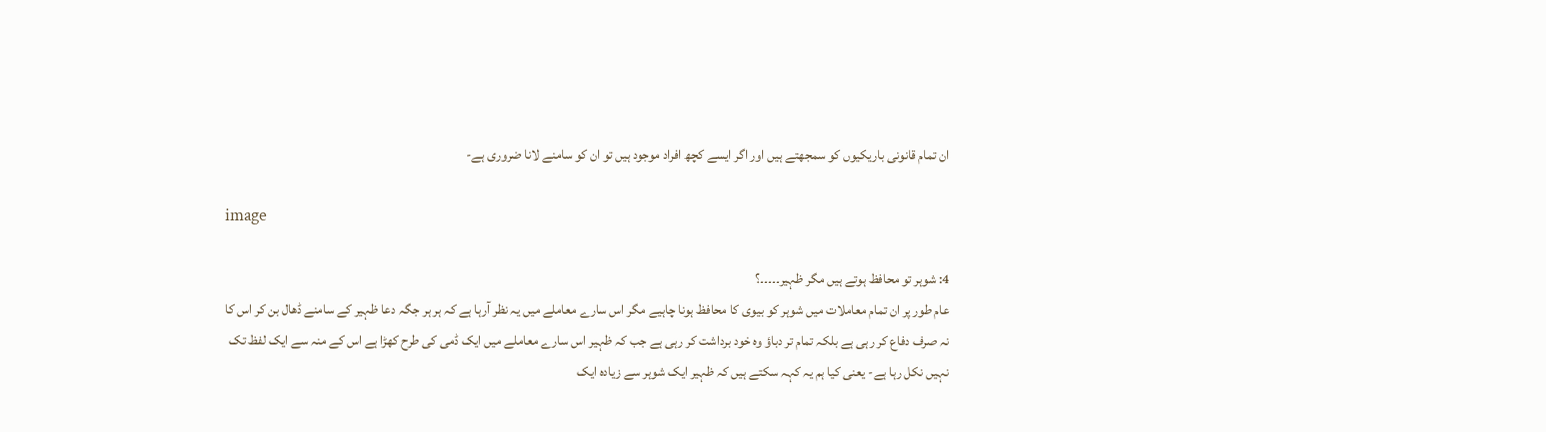ان تمام قانونی باریکیوں کو سمجھتے ہیں اور اگر ایسے کچھ افراد موجود ہیں تو ان کو سامنے لانا ضروری ہے-

image

4: شوہر تو محافظ ہوتے ہیں مگر ظہیر۔۔۔۔۔؟
عام طور پر ان تمام معاملات میں شوہر کو بیوی کا محافظ ہونا چاہیے مگر اس سارے معاملے میں یہ نظر آرہا ہے کہ ہر ہر جگہ دعا ظہیر کے سامنے ڈھال بن کر اس کا نہ صرف دفاع کر رہی ہے بلکہ تمام تر دباؤ وہ خود برداشت کر رہی ہے جب کہ ظہیر اس سارے معاملے میں ایک ڈمی کی طرح کھڑا ہے اس کے منہ سے ایک لفظ تک نہیں نکل رہا ہے- یعنی کیا ہم یہ کہہ سکتے ہیں کہ ظہیر ایک شوہر سے زيادہ ایک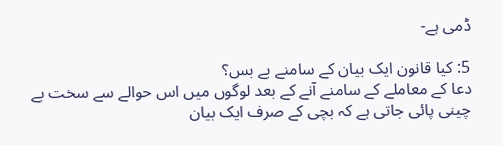ڈمی ہے-

5: کیا قانون ایک بیان کے سامنے بے بس؟
دعا کے معاملے کے سامنے آنے کے بعد لوگوں میں اس حوالے سے سخت بے چینی پائی جاتی ہے کہ بچی کے صرف ایک بیان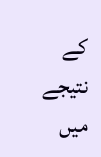کے نتیجے میں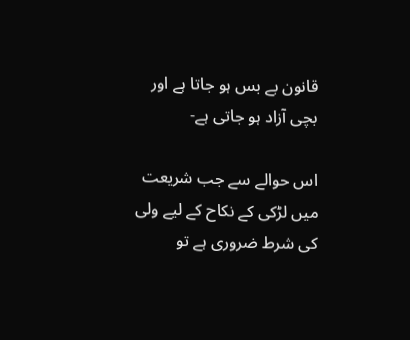قانون بے بس ہو جاتا ہے اور بچی آزاد ہو جاتی ہے-

اس حوالے سے جب شریعت میں لڑکی کے نکاح کے لیے ولی کی شرط ضروری ہے تو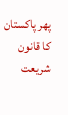پھر پاکستان کا قانون شریعت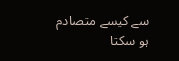سے کیسے متصادم ہو سکتا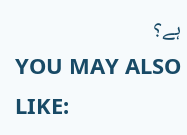ہے؟
YOU MAY ALSO LIKE: